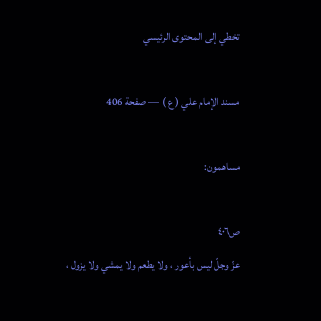تخطي إلى المحتوى الرئيسي

مسند الإمام علي ( ع ) — صفحة 406

مساهمون:

ص٤٠٦
عزّ وجلّ ليس بأعور ، ولا يطعم ولا يمشي ولا يزول ،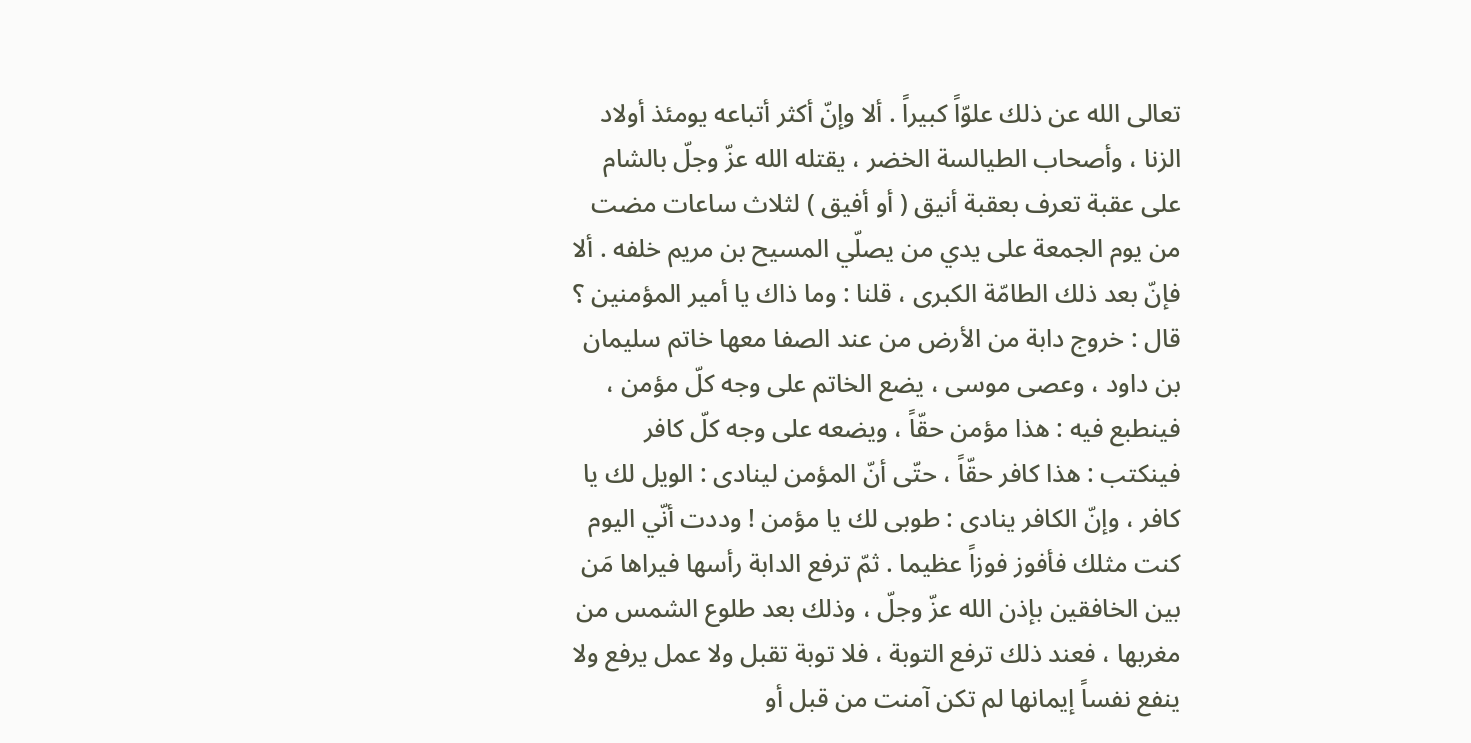تعالى الله عن ذلك علوّاً كبيراً . ألا وإنّ أكثر أتباعه يومئذ أولاد الزنا ، وأصحاب الطيالسة الخضر ، يقتله الله عزّ وجلّ بالشام على عقبة تعرف بعقبة أنيق ( أو أفيق ) لثلاث ساعات مضت من يوم الجمعة على يدي من يصلّي المسيح بن مريم خلفه . ألا فإنّ بعد ذلك الطامّة الكبرى ، قلنا : وما ذاك يا أمير المؤمنين ؟ قال : خروج دابة من الأرض من عند الصفا معها خاتم سليمان بن داود ، وعصى موسى ، يضع الخاتم على وجه كلّ مؤمن ، فينطبع فيه : هذا مؤمن حقّاً ، ويضعه على وجه كلّ كافر فينكتب : هذا كافر حقّاً ، حتّى أنّ المؤمن لينادى : الويل لك يا كافر ، وإنّ الكافر ينادى : طوبى لك يا مؤمن ! وددت أنّي اليوم كنت مثلك فأفوز فوزاً عظيما . ثمّ ترفع الدابة رأسها فيراها مَن بين الخافقين بإذن الله عزّ وجلّ ، وذلك بعد طلوع الشمس من مغربها ، فعند ذلك ترفع التوبة ، فلا توبة تقبل ولا عمل يرفع ولا ينفع نفساً إيمانها لم تكن آمنت من قبل أو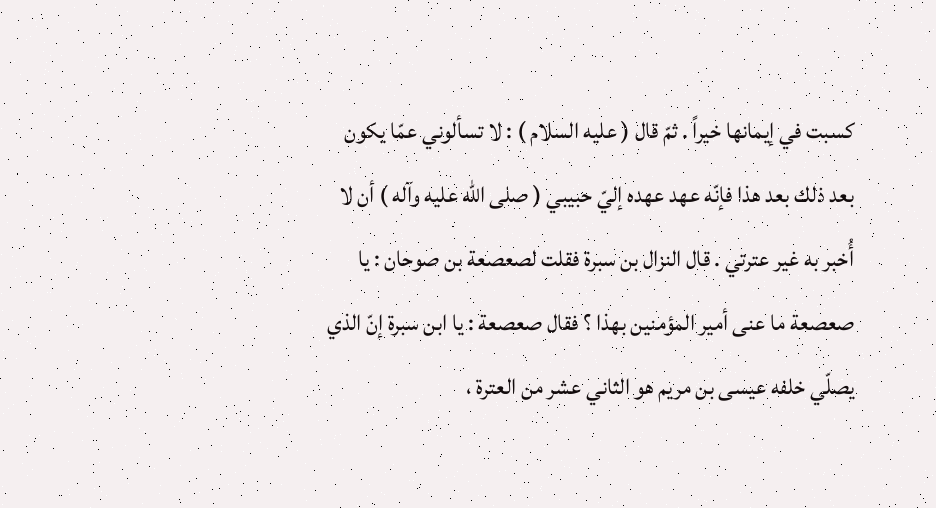كسبت في إيمانها خيراً . ثمّ قال ( عليه السلام ) : لا تسألوني عمّا يكون بعد ذلك بعد هذا فإنّه عهد عهده إليّ حبيبي ( صلى الله عليه وآله ) أن لا أُخبر به غير عترتي . قال النزال بن سبرة فقلت لصعصعة بن صوحان : يا صعصعة ما عنى أمير المؤمنين بهذا ؟ فقال صعصعة : يا ابن سبرة إنّ الذي يصلّي خلفه عيسى بن مريم هو الثاني عشر من العترة ،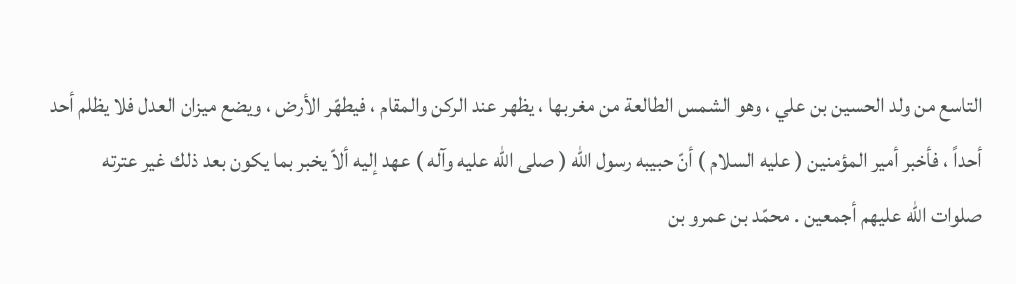التاسع من ولد الحسين بن علي ، وهو الشمس الطالعة من مغربها ، يظهر عند الركن والمقام ، فيطهّر الأرض ، ويضع ميزان العدل فلا يظلم أحد أحداً ، فأخبر أمير المؤمنين ( عليه السلام ) أنّ حبيبه رسول الله ( صلى الله عليه وآله ) عهد إليه ألاّ يخبر بما يكون بعد ذلك غير عترته صلوات الله عليهم أجمعين . محمّد بن عمرو بن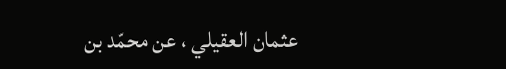عثمان العقيلي ، عن محمّد بن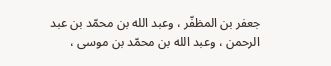جعفر بن المظفّر ، وعبد الله بن محمّد بن عبد الرحمن ، وعبد الله بن محمّد بن موسى ،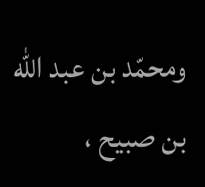ومحمّد بن عبد الله بن صبيح ،